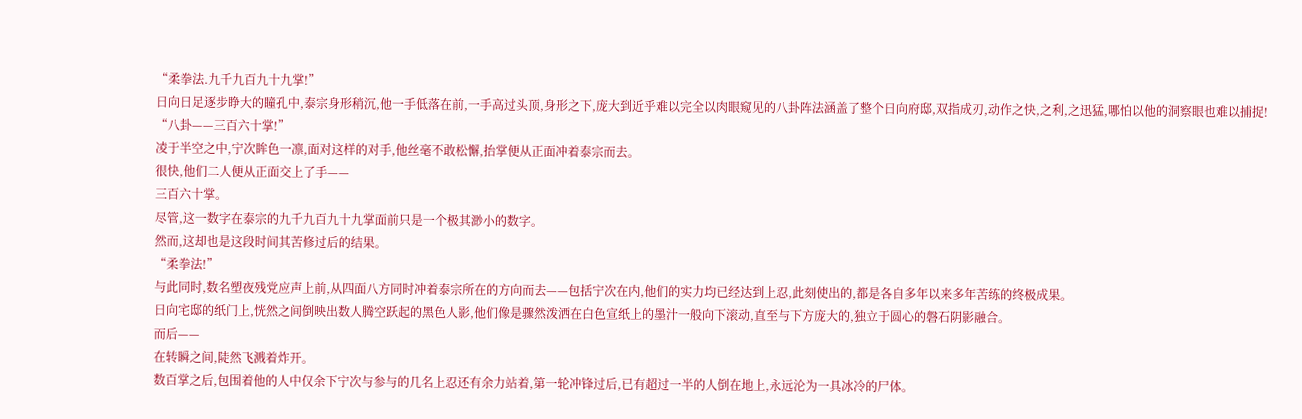“柔拳法.九千九百九十九掌!”
日向日足逐步睁大的瞳孔中,泰宗身形稍沉,他一手低落在前,一手高过头顶,身形之下,庞大到近乎难以完全以肉眼窥见的八卦阵法涵盖了整个日向府邸,双指成刃,动作之快,之利,之迅猛,哪怕以他的洞察眼也难以捕捉!
“八卦——三百六十掌!”
凌于半空之中,宁次眸色一凛,面对这样的对手,他丝毫不敢松懈,抬掌便从正面冲着泰宗而去。
很快,他们二人便从正面交上了手——
三百六十掌。
尽管,这一数字在泰宗的九千九百九十九掌面前只是一个极其渺小的数字。
然而,这却也是这段时间其苦修过后的结果。
“柔拳法!”
与此同时,数名塑夜残党应声上前,从四面八方同时冲着泰宗所在的方向而去——包括宁次在内,他们的实力均已经达到上忍,此刻使出的,都是各自多年以来多年苦练的终极成果。
日向宅邸的纸门上,恍然之间倒映出数人腾空跃起的黑色人影,他们像是骤然泼洒在白色宣纸上的墨汁一般向下滚动,直至与下方庞大的,独立于圆心的磐石阴影融合。
而后——
在转瞬之间,陡然飞溅着炸开。
数百掌之后,包围着他的人中仅余下宁次与参与的几名上忍还有余力站着,第一轮冲锋过后,已有超过一半的人倒在地上,永远沦为一具冰冷的尸体。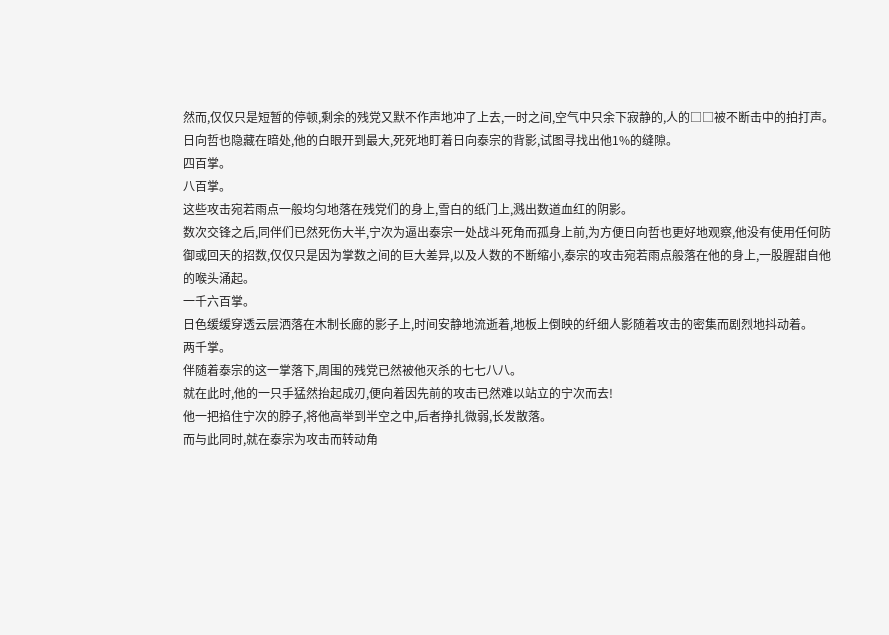然而,仅仅只是短暂的停顿,剩余的残党又默不作声地冲了上去,一时之间,空气中只余下寂静的,人的□□被不断击中的拍打声。
日向哲也隐藏在暗处,他的白眼开到最大,死死地盯着日向泰宗的背影,试图寻找出他1%的缝隙。
四百掌。
八百掌。
这些攻击宛若雨点一般均匀地落在残党们的身上,雪白的纸门上,溅出数道血红的阴影。
数次交锋之后,同伴们已然死伤大半,宁次为逼出泰宗一处战斗死角而孤身上前,为方便日向哲也更好地观察,他没有使用任何防御或回天的招数,仅仅只是因为掌数之间的巨大差异,以及人数的不断缩小,泰宗的攻击宛若雨点般落在他的身上,一股腥甜自他的喉头涌起。
一千六百掌。
日色缓缓穿透云层洒落在木制长廊的影子上,时间安静地流逝着,地板上倒映的纤细人影随着攻击的密集而剧烈地抖动着。
两千掌。
伴随着泰宗的这一掌落下,周围的残党已然被他灭杀的七七八八。
就在此时,他的一只手猛然抬起成刃,便向着因先前的攻击已然难以站立的宁次而去!
他一把掐住宁次的脖子,将他高举到半空之中,后者挣扎微弱,长发散落。
而与此同时,就在泰宗为攻击而转动角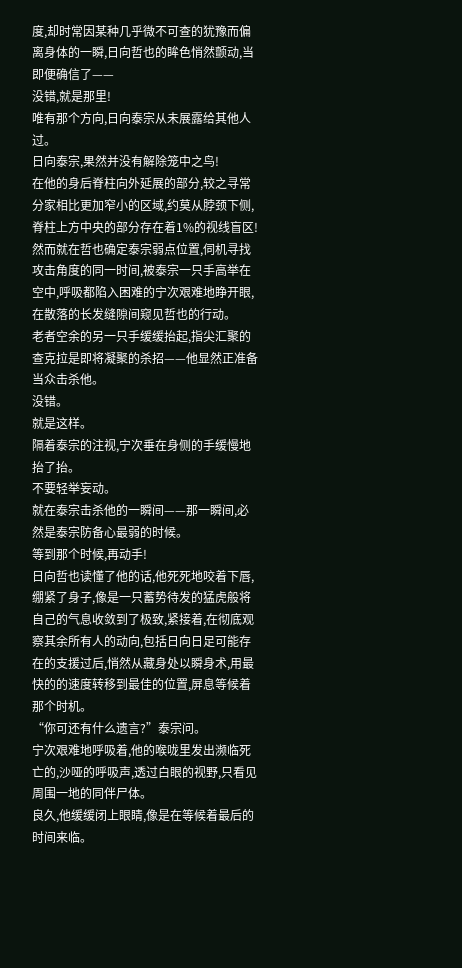度,却时常因某种几乎微不可查的犹豫而偏离身体的一瞬,日向哲也的眸色悄然颤动,当即便确信了——
没错,就是那里!
唯有那个方向,日向泰宗从未展露给其他人过。
日向泰宗,果然并没有解除笼中之鸟!
在他的身后脊柱向外延展的部分,较之寻常分家相比更加窄小的区域,约莫从脖颈下侧,脊柱上方中央的部分存在着1%的视线盲区!
然而就在哲也确定泰宗弱点位置,伺机寻找攻击角度的同一时间,被泰宗一只手高举在空中,呼吸都陷入困难的宁次艰难地睁开眼,在散落的长发缝隙间窥见哲也的行动。
老者空余的另一只手缓缓抬起,指尖汇聚的查克拉是即将凝聚的杀招——他显然正准备当众击杀他。
没错。
就是这样。
隔着泰宗的注视,宁次垂在身侧的手缓慢地抬了抬。
不要轻举妄动。
就在泰宗击杀他的一瞬间——那一瞬间,必然是泰宗防备心最弱的时候。
等到那个时候,再动手!
日向哲也读懂了他的话,他死死地咬着下唇,绷紧了身子,像是一只蓄势待发的猛虎般将自己的气息收敛到了极致,紧接着,在彻底观察其余所有人的动向,包括日向日足可能存在的支援过后,悄然从藏身处以瞬身术,用最快的的速度转移到最佳的位置,屏息等候着那个时机。
“你可还有什么遗言?”泰宗问。
宁次艰难地呼吸着,他的喉咙里发出濒临死亡的,沙哑的呼吸声,透过白眼的视野,只看见周围一地的同伴尸体。
良久,他缓缓闭上眼睛,像是在等候着最后的时间来临。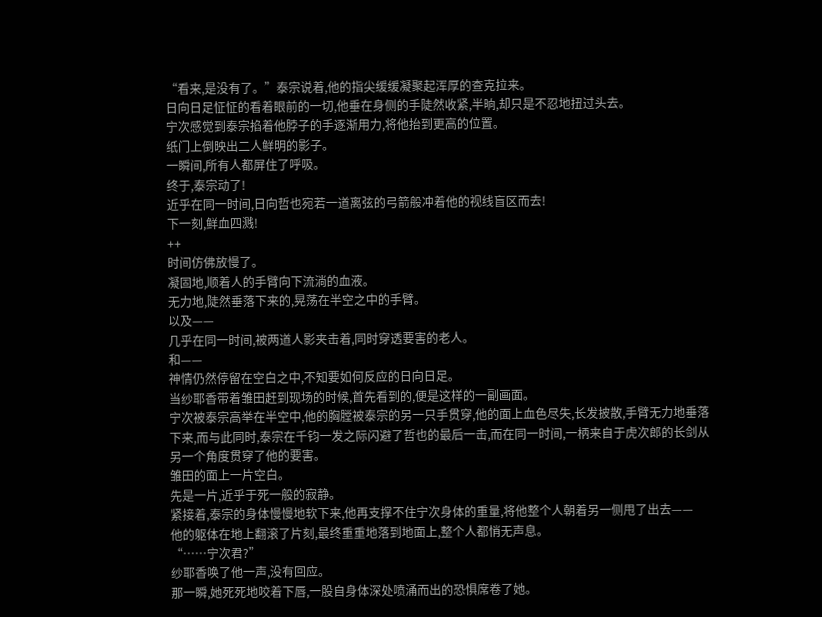“看来,是没有了。”泰宗说着,他的指尖缓缓凝聚起浑厚的查克拉来。
日向日足怔怔的看着眼前的一切,他垂在身侧的手陡然收紧,半晌,却只是不忍地扭过头去。
宁次感觉到泰宗掐着他脖子的手逐渐用力,将他抬到更高的位置。
纸门上倒映出二人鲜明的影子。
一瞬间,所有人都屏住了呼吸。
终于,泰宗动了!
近乎在同一时间,日向哲也宛若一道离弦的弓箭般冲着他的视线盲区而去!
下一刻,鲜血四溅!
++
时间仿佛放慢了。
凝固地,顺着人的手臂向下流淌的血液。
无力地,陡然垂落下来的,晃荡在半空之中的手臂。
以及——
几乎在同一时间,被两道人影夹击着,同时穿透要害的老人。
和——
神情仍然停留在空白之中,不知要如何反应的日向日足。
当纱耶香带着雏田赶到现场的时候,首先看到的,便是这样的一副画面。
宁次被泰宗高举在半空中,他的胸膛被泰宗的另一只手贯穿,他的面上血色尽失,长发披散,手臂无力地垂落下来,而与此同时,泰宗在千钧一发之际闪避了哲也的最后一击,而在同一时间,一柄来自于虎次郎的长剑从另一个角度贯穿了他的要害。
雏田的面上一片空白。
先是一片,近乎于死一般的寂静。
紧接着,泰宗的身体慢慢地软下来,他再支撑不住宁次身体的重量,将他整个人朝着另一侧甩了出去——
他的躯体在地上翻滚了片刻,最终重重地落到地面上,整个人都悄无声息。
“……宁次君?”
纱耶香唤了他一声,没有回应。
那一瞬,她死死地咬着下唇,一股自身体深处喷涌而出的恐惧席卷了她。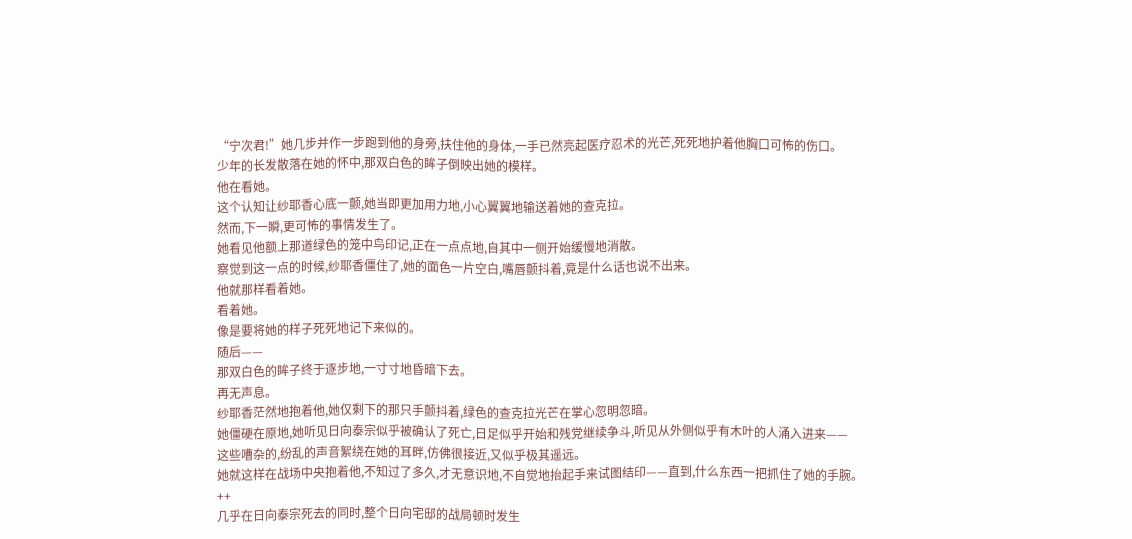“宁次君!”她几步并作一步跑到他的身旁,扶住他的身体,一手已然亮起医疗忍术的光芒,死死地护着他胸口可怖的伤口。
少年的长发散落在她的怀中,那双白色的眸子倒映出她的模样。
他在看她。
这个认知让纱耶香心底一颤,她当即更加用力地,小心翼翼地输送着她的查克拉。
然而,下一瞬,更可怖的事情发生了。
她看见他额上那道绿色的笼中鸟印记,正在一点点地,自其中一侧开始缓慢地消散。
察觉到这一点的时候,纱耶香僵住了,她的面色一片空白,嘴唇颤抖着,竟是什么话也说不出来。
他就那样看着她。
看着她。
像是要将她的样子死死地记下来似的。
随后——
那双白色的眸子终于逐步地,一寸寸地昏暗下去。
再无声息。
纱耶香茫然地抱着他,她仅剩下的那只手颤抖着,绿色的查克拉光芒在掌心忽明忽暗。
她僵硬在原地,她听见日向泰宗似乎被确认了死亡,日足似乎开始和残党继续争斗,听见从外侧似乎有木叶的人涌入进来——
这些嘈杂的,纷乱的声音絮绕在她的耳畔,仿佛很接近,又似乎极其遥远。
她就这样在战场中央抱着他,不知过了多久,才无意识地,不自觉地抬起手来试图结印——直到,什么东西一把抓住了她的手腕。
++
几乎在日向泰宗死去的同时,整个日向宅邸的战局顿时发生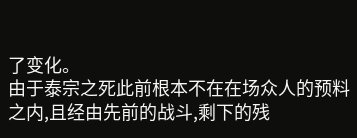了变化。
由于泰宗之死此前根本不在在场众人的预料之内,且经由先前的战斗,剩下的残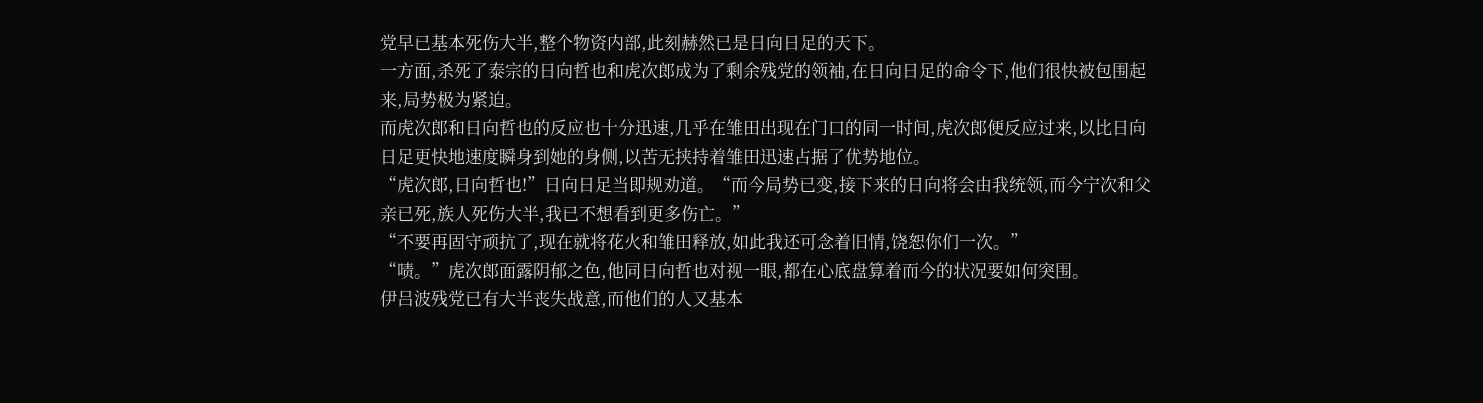党早已基本死伤大半,整个物资内部,此刻赫然已是日向日足的天下。
一方面,杀死了泰宗的日向哲也和虎次郎成为了剩余残党的领袖,在日向日足的命令下,他们很快被包围起来,局势极为紧迫。
而虎次郎和日向哲也的反应也十分迅速,几乎在雏田出现在门口的同一时间,虎次郎便反应过来,以比日向日足更快地速度瞬身到她的身侧,以苦无挟持着雏田迅速占据了优势地位。
“虎次郎,日向哲也!”日向日足当即规劝道。“而今局势已变,接下来的日向将会由我统领,而今宁次和父亲已死,族人死伤大半,我已不想看到更多伤亡。”
“不要再固守顽抗了,现在就将花火和雏田释放,如此我还可念着旧情,饶恕你们一次。”
“啧。”虎次郎面露阴郁之色,他同日向哲也对视一眼,都在心底盘算着而今的状况要如何突围。
伊吕波残党已有大半丧失战意,而他们的人又基本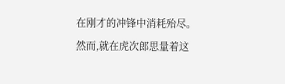在刚才的冲锋中消耗殆尽。
然而,就在虎次郎思量着这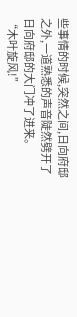些事情的时候,突然之间,日向府邸之外,一道熟悉的声音陡然劈开了日向府邸的大门冲了进来。
“木叶旋风!”